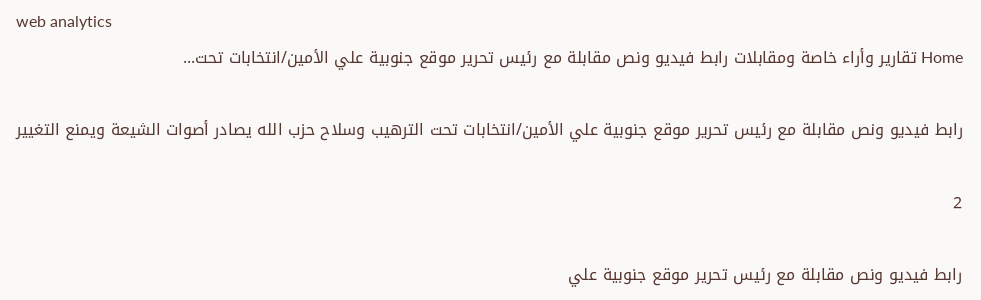web analytics
Home تقارير وأراء خاصة ومقابلات رابط فيديو ونص مقابلة مع رئيس تحرير موقع جنوبية علي الأمين/انتخابات تحت...

رابط فيديو ونص مقابلة مع رئيس تحرير موقع جنوبية علي الأمين/انتخابات تحت الترهيب وسلاح حزب الله يصادر أصوات الشيعة ويمنع التغيير

2

رابط فيديو ونص مقابلة مع رئيس تحرير موقع جنوبية علي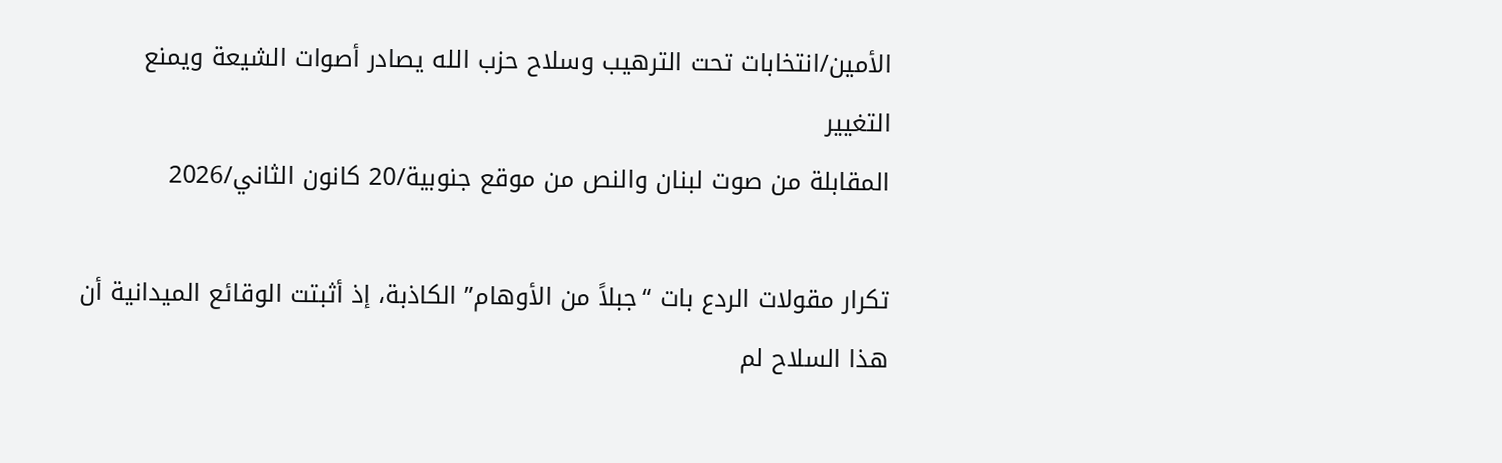الأمين/انتخابات تحت الترهيب وسلاح حزب الله يصادر أصوات الشيعة ويمنع التغيير
المقابلة من صوت لبنان والنص من موقع جنوبية/20 كانون الثاني/2026

تكرار مقولات الردع بات “جبلاً من الأوهام” الكاذبة، إذ أثبتت الوقائع الميدانية أن هذا السلاح لم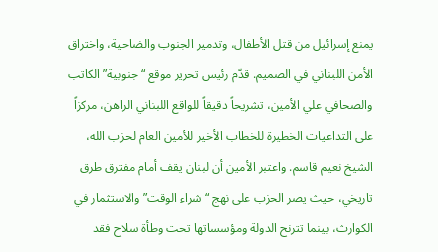يمنع إسرائيل من قتل الأطفال، وتدمير الجنوب والضاحية، واختراق الأمن اللبناني في الصميم. قدّم رئيس تحرير موقع “جنوبية” الكاتب والصحافي علي الأمين، تشريحاً دقيقاً للواقع اللبناني الراهن، مركزاً على التداعيات الخطيرة للخطاب الأخير للأمين العام لحزب الله، الشيخ نعيم قاسم. واعتبر الأمين أن لبنان يقف أمام مفترق طرق تاريخي، حيث يصر الحزب على نهج “شراء الوقت” والاستثمار في الكوارث، بينما تترنح الدولة ومؤسساتها تحت وطأة سلاح فقد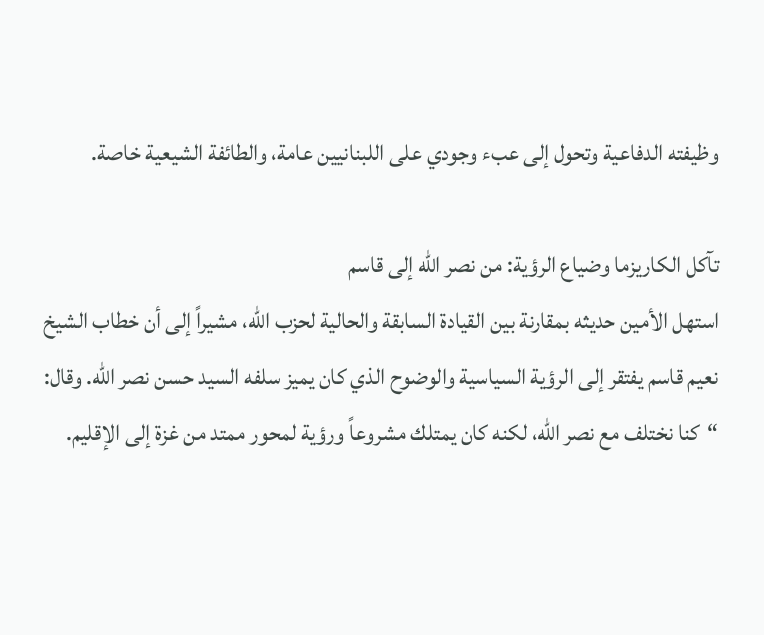وظيفته الدفاعية وتحول إلى عبء وجودي على اللبنانيين عامة، والطائفة الشيعية خاصة.

تآكل الكاريزما وضياع الرؤية: من نصر الله إلى قاسم
استهل الأمين حديثه بمقارنة بين القيادة السابقة والحالية لحزب الله، مشيراً إلى أن خطاب الشيخ نعيم قاسم يفتقر إلى الرؤية السياسية والوضوح الذي كان يميز سلفه السيد حسن نصر الله. وقال: “كنا نختلف مع نصر الله، لكنه كان يمتلك مشروعاً ورؤية لمحور ممتد من غزة إلى الإقليم.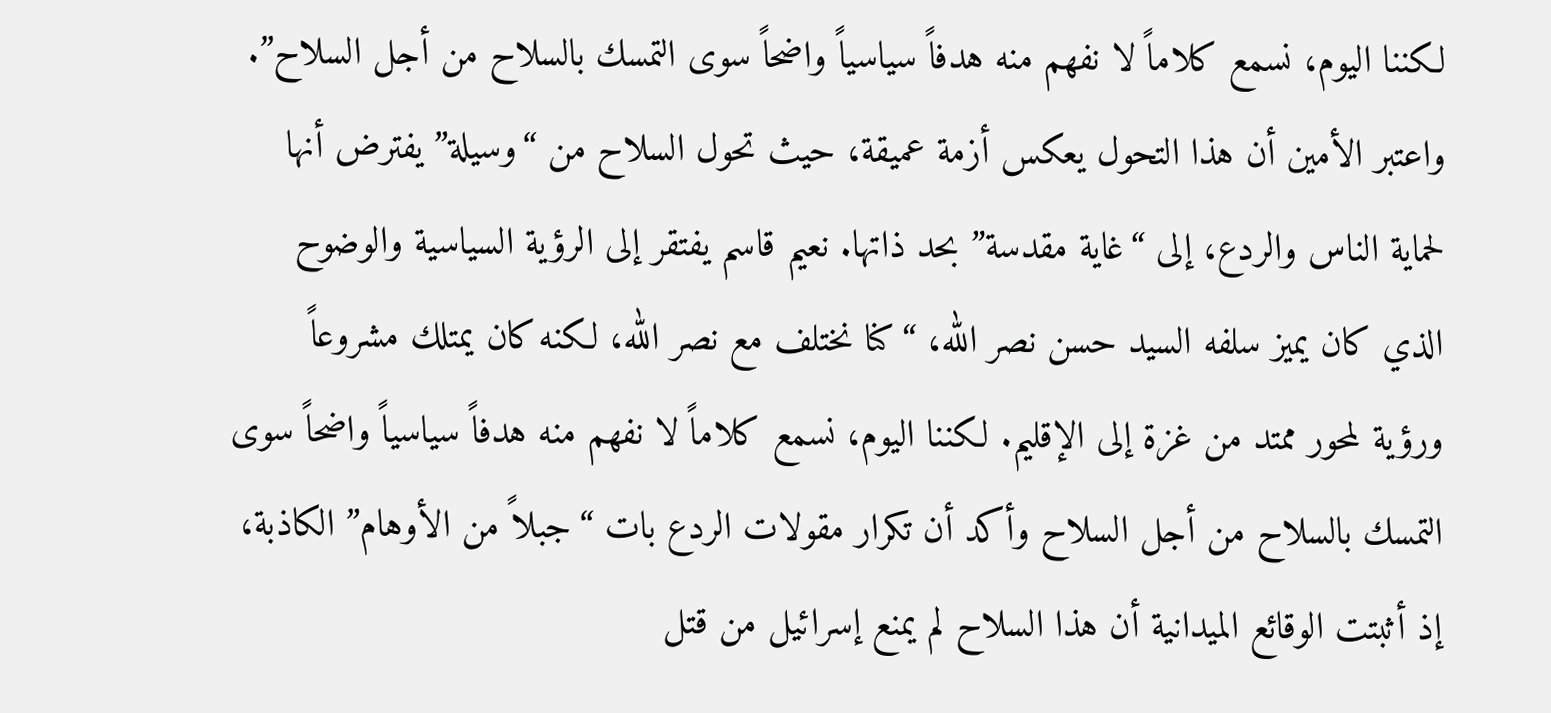لكننا اليوم، نسمع كلاماً لا نفهم منه هدفاً سياسياً واضحاً سوى التمسك بالسلاح من أجل السلاح”. واعتبر الأمين أن هذا التحول يعكس أزمة عميقة، حيث تحول السلاح من “وسيلة” يفترض أنها لحماية الناس والردع، إلى “غاية مقدسة” بحد ذاتها. نعيم قاسم يفتقر إلى الرؤية السياسية والوضوح الذي كان يميز سلفه السيد حسن نصر الله، “كنا نختلف مع نصر الله، لكنه كان يمتلك مشروعاً ورؤية لمحور ممتد من غزة إلى الإقليم. لكننا اليوم، نسمع كلاماً لا نفهم منه هدفاً سياسياً واضحاً سوى التمسك بالسلاح من أجل السلاح وأكد أن تكرار مقولات الردع بات “جبلاً من الأوهام” الكاذبة، إذ أثبتت الوقائع الميدانية أن هذا السلاح لم يمنع إسرائيل من قتل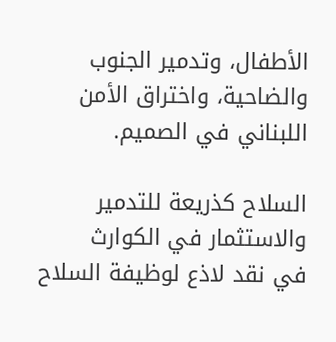الأطفال، وتدمير الجنوب والضاحية، واختراق الأمن اللبناني في الصميم.

السلاح كذريعة للتدمير والاستثمار في الكوارث
في نقد لاذع لوظيفة السلاح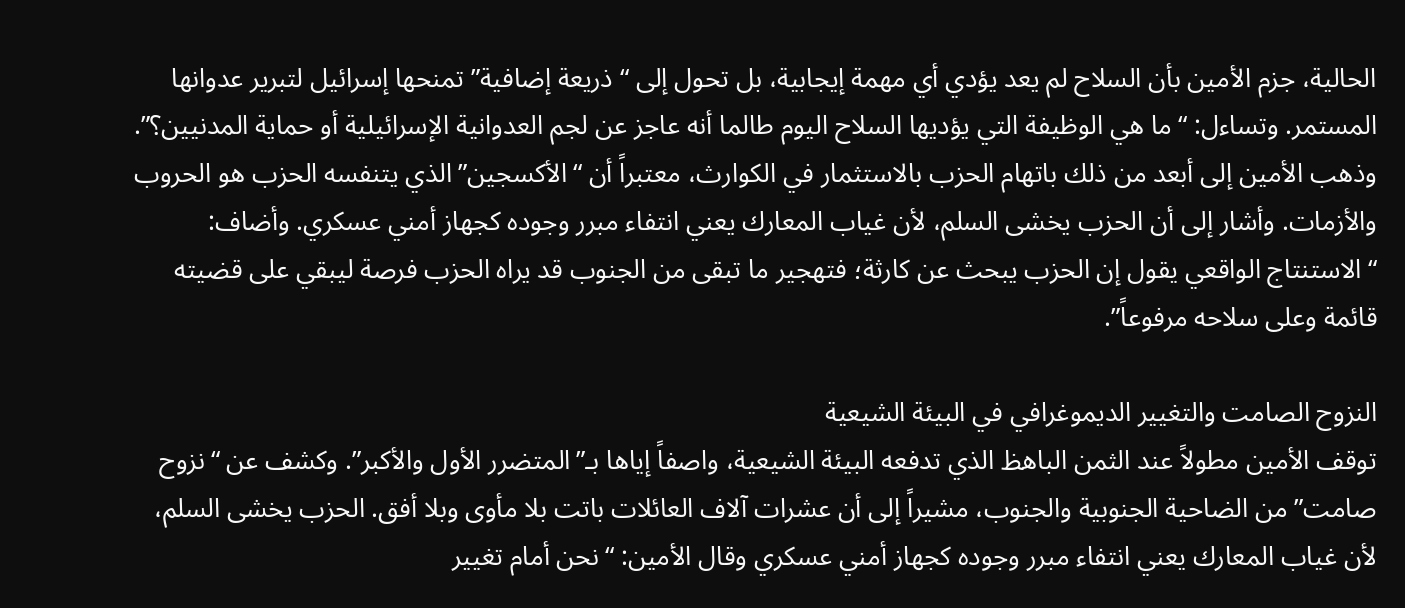الحالية، جزم الأمين بأن السلاح لم يعد يؤدي أي مهمة إيجابية، بل تحول إلى “ذريعة إضافية” تمنحها إسرائيل لتبرير عدوانها المستمر. وتساءل: “ما هي الوظيفة التي يؤديها السلاح اليوم طالما أنه عاجز عن لجم العدوانية الإسرائيلية أو حماية المدنيين؟”. وذهب الأمين إلى أبعد من ذلك باتهام الحزب بالاستثمار في الكوارث، معتبراً أن “الأكسجين” الذي يتنفسه الحزب هو الحروب والأزمات. وأشار إلى أن الحزب يخشى السلم، لأن غياب المعارك يعني انتفاء مبرر وجوده كجهاز أمني عسكري. وأضاف: “الاستنتاج الواقعي يقول إن الحزب يبحث عن كارثة؛ فتهجير ما تبقى من الجنوب قد يراه الحزب فرصة ليبقي على قضيته قائمة وعلى سلاحه مرفوعاً”.

النزوح الصامت والتغيير الديموغرافي في البيئة الشيعية
توقف الأمين مطولاً عند الثمن الباهظ الذي تدفعه البيئة الشيعية، واصفاً إياها بـ”المتضرر الأول والأكبر”. وكشف عن “نزوح صامت” من الضاحية الجنوبية والجنوب، مشيراً إلى أن عشرات آلاف العائلات باتت بلا مأوى وبلا أفق. الحزب يخشى السلم، لأن غياب المعارك يعني انتفاء مبرر وجوده كجهاز أمني عسكري وقال الأمين: “نحن أمام تغيير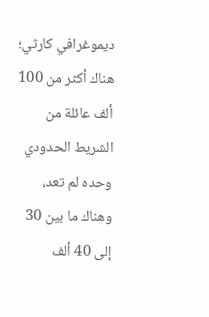ديموغرافي كارثي؛ هناك أكثر من 100 ألف عائلة من الشريط الحدودي وحده لم تعد، وهناك ما بين 30 إلى 40 ألف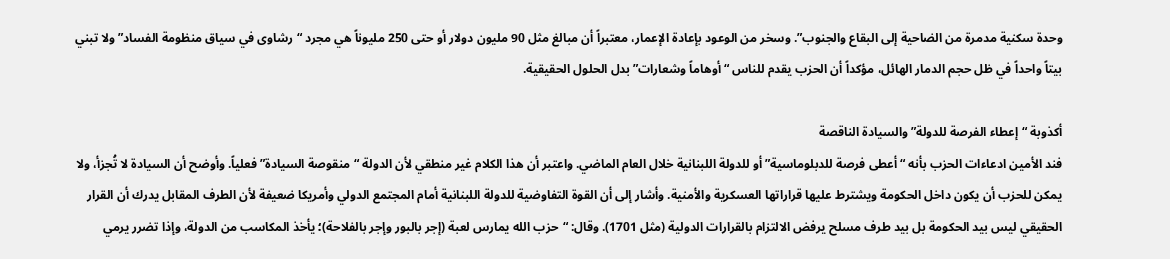وحدة سكنية مدمرة من الضاحية إلى البقاع والجنوب”. وسخر من الوعود بإعادة الإعمار، معتبراً أن مبالغ مثل 90 مليون دولار أو حتى 250 مليوناً هي مجرد “رشاوى في سياق منظومة الفساد” ولا تبني بيتاً واحداً في ظل حجم الدمار الهائل، مؤكداً أن الحزب يقدم للناس “أوهاماً وشعارات” بدل الحلول الحقيقية.

أكذوبة “إعطاء الفرصة للدولة” والسيادة الناقصة
فند الأمين ادعاءات الحزب بأنه “أعطى فرصة للدبلوماسية” أو للدولة اللبنانية خلال العام الماضي. واعتبر أن هذا الكلام غير منطقي لأن الدولة “منقوصة السيادة” فعلياً. وأوضح أن السيادة لا تُجزأ، ولا يمكن للحزب أن يكون داخل الحكومة ويشترط عليها قراراتها العسكرية والأمنية. وأشار إلى أن القوة التفاوضية للدولة اللبنانية أمام المجتمع الدولي وأمريكا ضعيفة لأن الطرف المقابل يدرك أن القرار الحقيقي ليس بيد الحكومة بل بيد طرف مسلح يرفض الالتزام بالقرارات الدولية (مثل 1701). وقال: “حزب الله يمارس لعبة (إجر بالبور وإجر بالفلاحة)؛ يأخذ المكاسب من الدولة، وإذا تضرر يرمي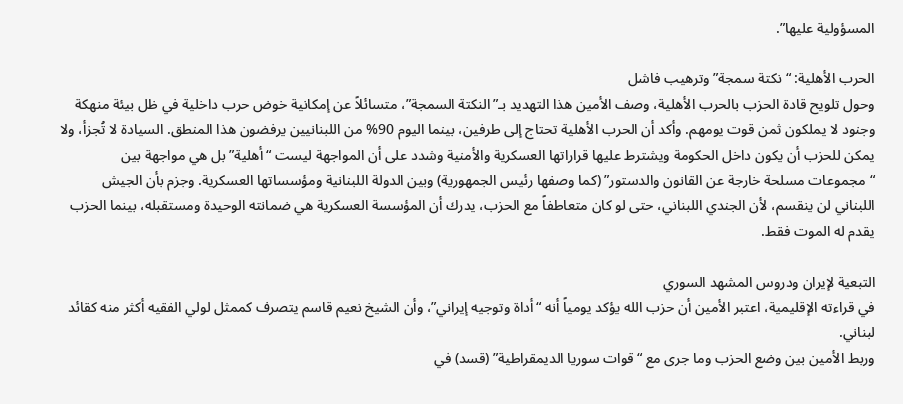المسؤولية عليها”.

الحرب الأهلية: “نكتة سمجة” وترهيب فاشل
وحول تلويح قادة الحزب بالحرب الأهلية، وصف الأمين هذا التهديد بـ”النكتة السمجة”، متسائلاً عن إمكانية خوض حرب داخلية في ظل بيئة منهكة وجنود لا يملكون ثمن قوت يومهم. وأكد أن الحرب الأهلية تحتاج إلى طرفين، بينما اليوم 90% من اللبنانيين يرفضون هذا المنطق. السيادة لا تُجزأ، ولا يمكن للحزب أن يكون داخل الحكومة ويشترط عليها قراراتها العسكرية والأمنية وشدد على أن المواجهة ليست “أهلية” بل هي مواجهة بين “مجموعات مسلحة خارجة عن القانون والدستور” (كما وصفها رئيس الجمهورية) وبين الدولة اللبنانية ومؤسساتها العسكرية. وجزم بأن الجيش اللبناني لن ينقسم، لأن الجندي اللبناني، حتى لو كان متعاطفاً مع الحزب، يدرك أن المؤسسة العسكرية هي ضمانته الوحيدة ومستقبله، بينما الحزب يقدم له الموت فقط.

التبعية لإيران ودروس المشهد السوري
في قراءته الإقليمية، اعتبر الأمين أن حزب الله يؤكد يومياً أنه “أداة وتوجيه إيراني”، وأن الشيخ نعيم قاسم يتصرف كممثل لولي الفقيه أكثر منه كقائد لبناني.
وربط الأمين بين وضع الحزب وما جرى مع “قوات سوريا الديمقراطية” (قسد) في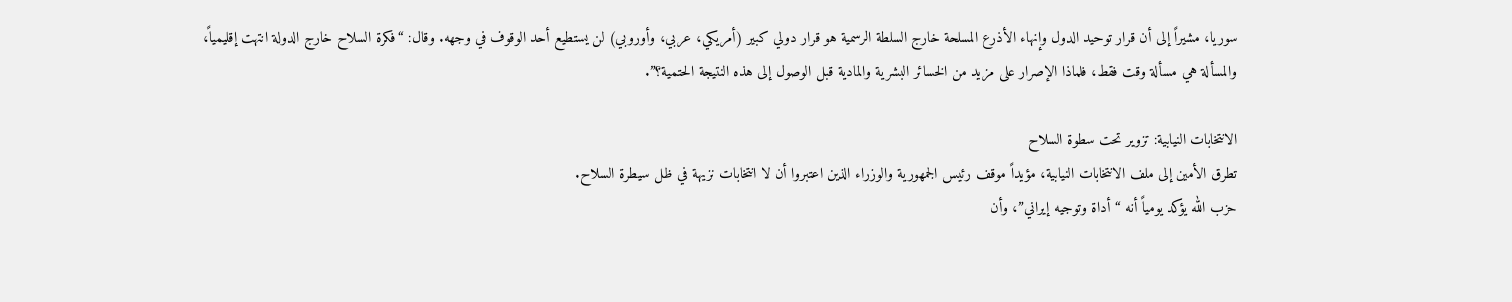سوريا، مشيراً إلى أن قرار توحيد الدول وإنهاء الأذرع المسلحة خارج السلطة الرسمية هو قرار دولي كبير (أمريكي، عربي، وأوروبي) لن يستطيع أحد الوقوف في وجهه. وقال: “فكرة السلاح خارج الدولة انتهت إقليمياً، والمسألة هي مسألة وقت فقط، فلماذا الإصرار على مزيد من الخسائر البشرية والمادية قبل الوصول إلى هذه النتيجة الحتمية؟”.

الانتخابات النيابية: تزوير تحت سطوة السلاح
تطرق الأمين إلى ملف الانتخابات النيابية، مؤيداً موقف رئيس الجمهورية والوزراء الذين اعتبروا أن لا انتخابات نزيهة في ظل سيطرة السلاح.
حزب الله يؤكد يومياً أنه “أداة وتوجيه إيراني”، وأن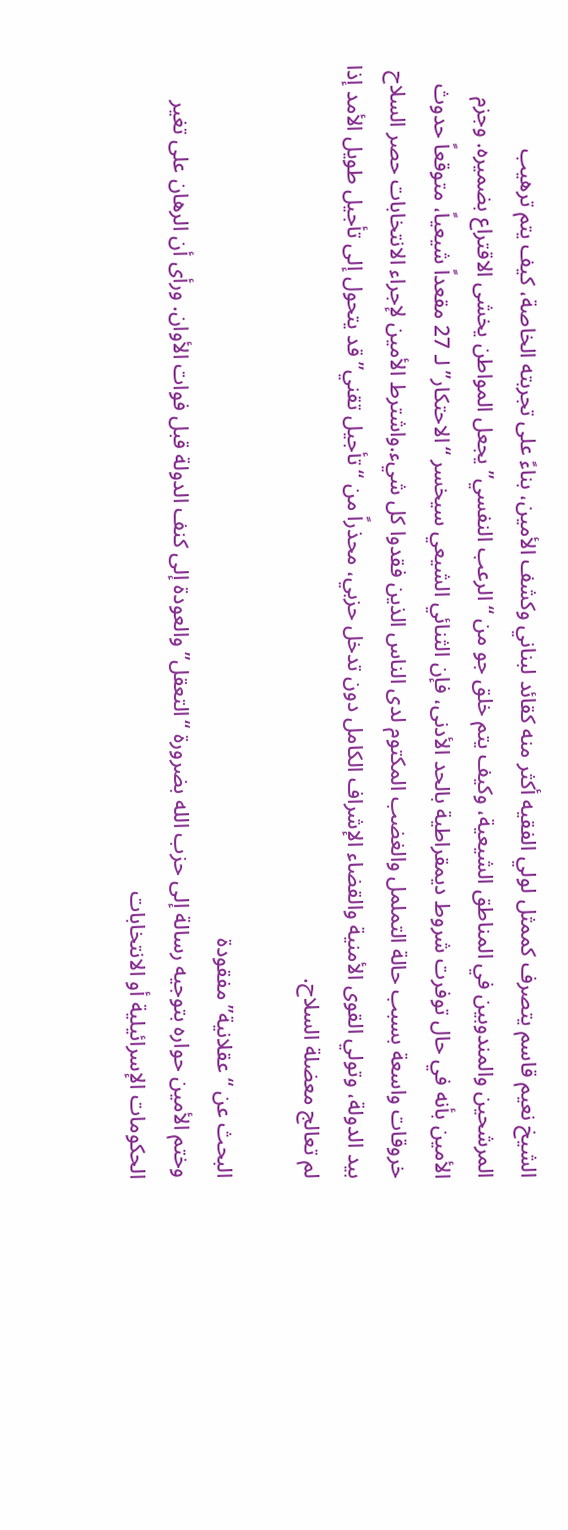الشيخ نعيم قاسم يتصرف كممثل لولي الفقيه أكثر منه كقائد لبناني وكشف الأمين، بناءً على تجربته الخاصة، كيف يتم ترهيب المرشحين والمندوبين في المناطق الشيعية، وكيف يتم خلق جو من “الرعب النفسي” يجعل المواطن يخشى الاقتراع بضميره. وجزم الأمين بأنه في حال توفرت شروط ديمقراطية بالحد الأدنى، فإن الثنائي الشيعي سيخسر “الاحتكار” لـ 27 مقعداً شيعياً، متوقعاً حدوث خروقات واسعة بسبب حالة التململ والغضب المكتوم لدى الناس الذين فقدوا كل شيء.واشترط الأمين لإجراء الانتخابات حصر السلاح بيد الدولة، وتولي القوى الأمنية والقضاء الإشراف الكامل دون تدخل حزبي، محذراً من “تأجيل تقني” قد يتحول إلى تأجيل طويل الأمد إذا لم تعالج معضلة السلاح.

البحث عن “عقلانية” مفقودة
وختم الأمين حواره بتوجيه رسالة إلى حزب الله بضرورة “التعقل” والعودة إلى كنف الدولة قبل فوات الأوان. ورأى أن الرهان على تغير الحكومات الإسرائيلية أو الانتخابات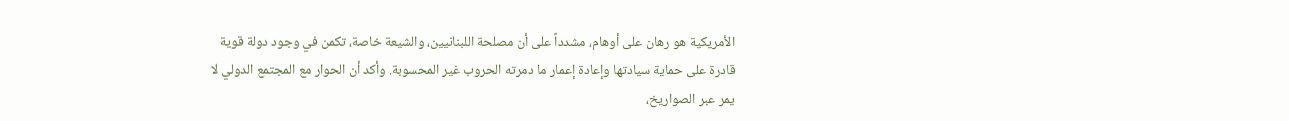الأمريكية هو رهان على أوهام، مشدداً على أن مصلحة اللبنانيين، والشيعة خاصة، تكمن في وجود دولة قوية قادرة على حماية سيادتها وإعادة إعمار ما دمرته الحروب غير المحسوبة. وأكد أن الحوار مع المجتمع الدولي لا يمر عبر الصواريخ،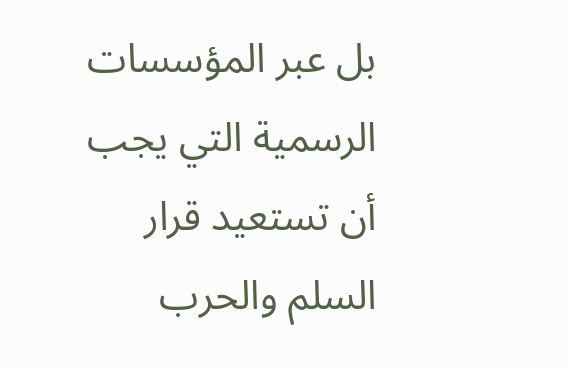بل عبر المؤسسات الرسمية التي يجب أن تستعيد قرار السلم والحرب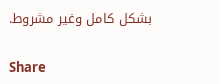بشكل كامل وغير مشروط.

Share